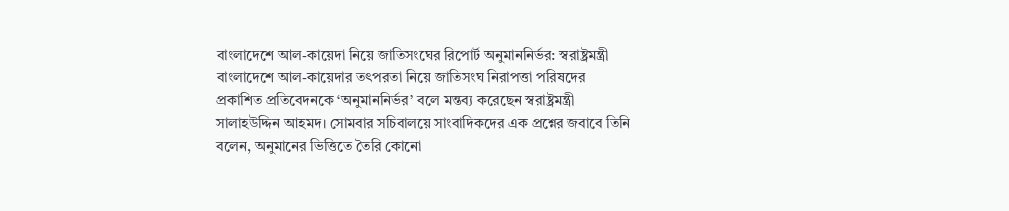বাংলাদেশে আল-কায়েদা নিয়ে জাতিসংঘের রিপোর্ট অনুমাননির্ভর: স্বরাষ্ট্রমন্ত্রী
বাংলাদেশে আল-কায়েদার তৎপরতা নিয়ে জাতিসংঘ নিরাপত্তা পরিষদের প্রকাশিত প্রতিবেদনকে ‘অনুমাননির্ভর’ বলে মন্তব্য করেছেন স্বরাষ্ট্রমন্ত্রী সালাহউদ্দিন আহমদ। সোমবার সচিবালয়ে সাংবাদিকদের এক প্রশ্নের জবাবে তিনি বলেন, অনুমানের ভিত্তিতে তৈরি কোনো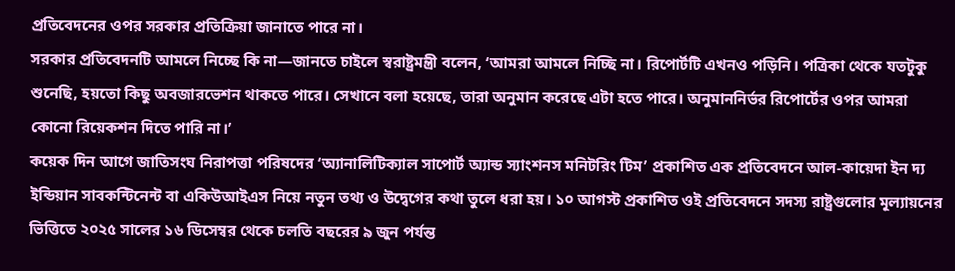প্রতিবেদনের ওপর সরকার প্রতিক্রিয়া জানাতে পারে না।
সরকার প্রতিবেদনটি আমলে নিচ্ছে কি না—জানতে চাইলে স্বরাষ্ট্রমন্ত্রী বলেন, ‘আমরা আমলে নিচ্ছি না। রিপোর্টটি এখনও পড়িনি। পত্রিকা থেকে যতটুকু শুনেছি, হয়তো কিছু অবজারভেশন থাকতে পারে। সেখানে বলা হয়েছে, তারা অনুমান করেছে এটা হতে পারে। অনুমাননির্ভর রিপোর্টের ওপর আমরা কোনো রিয়েকশন দিতে পারি না।’
কয়েক দিন আগে জাতিসংঘ নিরাপত্তা পরিষদের ‘অ্যানালিটিক্যাল সাপোর্ট অ্যান্ড স্যাংশনস মনিটরিং টিম’ প্রকাশিত এক প্রতিবেদনে আল-কায়েদা ইন দ্য ইন্ডিয়ান সাবকন্টিনেন্ট বা একিউআইএস নিয়ে নতুন তথ্য ও উদ্বেগের কথা তুলে ধরা হয়। ১০ আগস্ট প্রকাশিত ওই প্রতিবেদনে সদস্য রাষ্ট্রগুলোর মূল্যায়নের ভিত্তিতে ২০২৫ সালের ১৬ ডিসেম্বর থেকে চলতি বছরের ৯ জুন পর্যন্ত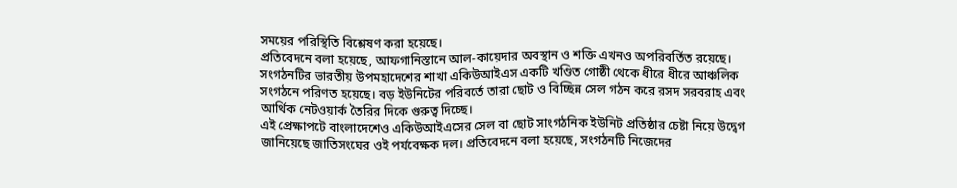সময়ের পরিস্থিতি বিশ্লেষণ করা হয়েছে।
প্রতিবেদনে বলা হয়েছে, আফগানিস্তানে আল-কায়েদার অবস্থান ও শক্তি এখনও অপরিবর্তিত রয়েছে। সংগঠনটির ভারতীয় উপমহাদেশের শাখা একিউআইএস একটি খণ্ডিত গোষ্ঠী থেকে ধীরে ধীরে আঞ্চলিক সংগঠনে পরিণত হয়েছে। বড় ইউনিটের পরিবর্তে তারা ছোট ও বিচ্ছিন্ন সেল গঠন করে রসদ সরবরাহ এবং আর্থিক নেটওয়ার্ক তৈরির দিকে গুরুত্ব দিচ্ছে।
এই প্রেক্ষাপটে বাংলাদেশেও একিউআইএসের সেল বা ছোট সাংগঠনিক ইউনিট প্রতিষ্ঠার চেষ্টা নিয়ে উদ্বেগ জানিয়েছে জাতিসংঘের ওই পর্যবেক্ষক দল। প্রতিবেদনে বলা হয়েছে, সংগঠনটি নিজেদের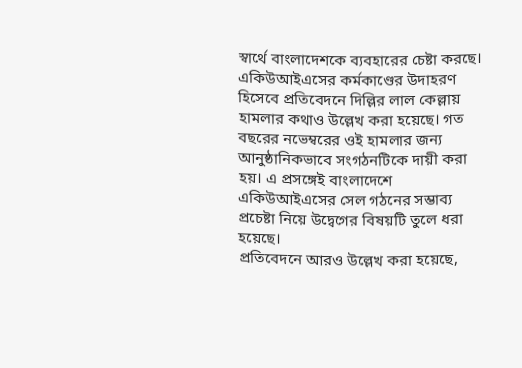স্বার্থে বাংলাদেশকে ব্যবহারের চেষ্টা করছে।
একিউআইএসের কর্মকাণ্ডের উদাহরণ হিসেবে প্রতিবেদনে দিল্লির লাল কেল্লায় হামলার কথাও উল্লেখ করা হয়েছে। গত বছরের নভেম্বরের ওই হামলার জন্য আনুষ্ঠানিকভাবে সংগঠনটিকে দায়ী করা হয়। এ প্রসঙ্গেই বাংলাদেশে একিউআইএসের সেল গঠনের সম্ভাব্য প্রচেষ্টা নিয়ে উদ্বেগের বিষয়টি তুলে ধরা হয়েছে।
প্রতিবেদনে আরও উল্লেখ করা হয়েছে,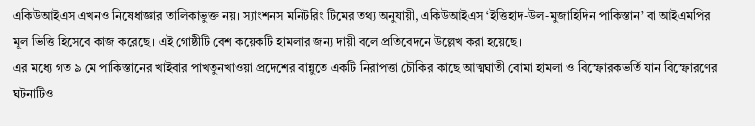একিউআইএস এখনও নিষেধাজ্ঞার তালিকাভুক্ত নয়। স্যাংশনস মনিটরিং টিমের তথ্য অনুযায়ী, একিউআইএস ‘ইত্তিহাদ-উল-মুজাহিদিন পাকিস্তান’ বা আইএমপির মূল ভিত্তি হিসেবে কাজ করেছে। এই গোষ্ঠীটি বেশ কয়েকটি হামলার জন্য দায়ী বলে প্রতিবেদনে উল্লেখ করা হয়েছে।
এর মধ্যে গত ৯ মে পাকিস্তানের খাইবার পাখতুনখাওয়া প্রদেশের বান্নুতে একটি নিরাপত্তা চৌকির কাছে আত্মঘাতী বোমা হামলা ও বিস্ফোরকভর্তি যান বিস্ফোরণের ঘটনাটিও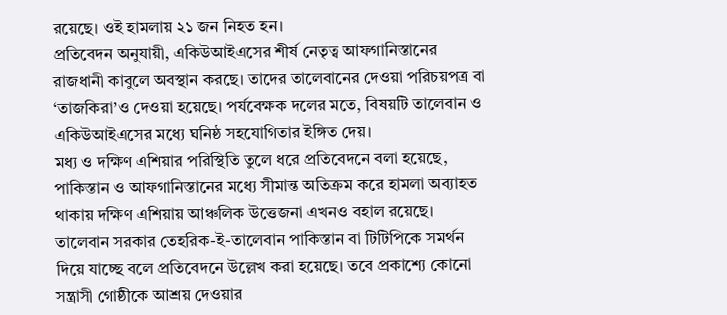রয়েছে। ওই হামলায় ২১ জন নিহত হন।
প্রতিবেদন অনুযায়ী, একিউআইএসের শীর্ষ নেতৃত্ব আফগানিস্তানের রাজধানী কাবুলে অবস্থান করছে। তাদের তালেবানের দেওয়া পরিচয়পত্র বা ‘তাজকিরা’ও দেওয়া হয়েছে। পর্যবেক্ষক দলের মতে, বিষয়টি তালেবান ও একিউআইএসের মধ্যে ঘনিষ্ঠ সহযোগিতার ইঙ্গিত দেয়।
মধ্য ও দক্ষিণ এশিয়ার পরিস্থিতি তুলে ধরে প্রতিবেদনে বলা হয়েছে, পাকিস্তান ও আফগানিস্তানের মধ্যে সীমান্ত অতিক্রম করে হামলা অব্যাহত থাকায় দক্ষিণ এশিয়ায় আঞ্চলিক উত্তেজনা এখনও বহাল রয়েছে। তালেবান সরকার তেহরিক-ই-তালেবান পাকিস্তান বা টিটিপিকে সমর্থন দিয়ে যাচ্ছে বলে প্রতিবেদনে উল্লেখ করা হয়েছে। তবে প্রকাশ্যে কোনো সন্ত্রাসী গোষ্ঠীকে আশ্রয় দেওয়ার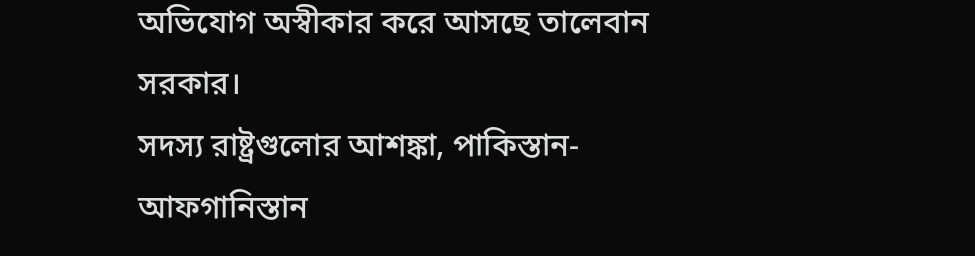অভিযোগ অস্বীকার করে আসছে তালেবান সরকার।
সদস্য রাষ্ট্রগুলোর আশঙ্কা, পাকিস্তান-আফগানিস্তান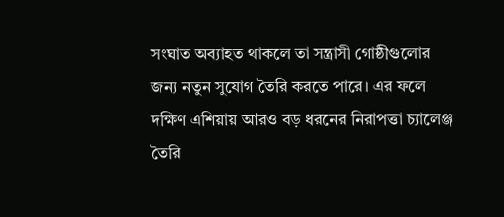সংঘাত অব্যাহত থাকলে তা সন্ত্রাসী গোষ্ঠীগুলোর জন্য নতুন সুযোগ তৈরি করতে পারে। এর ফলে দক্ষিণ এশিয়ায় আরও বড় ধরনের নিরাপত্তা চ্যালেঞ্জ তৈরি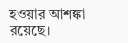হওয়ার আশঙ্কা রয়েছে।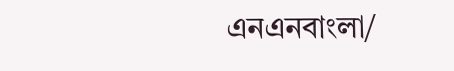এনএনবাংলা/